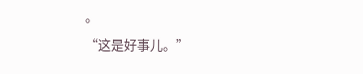。
“这是好事儿。”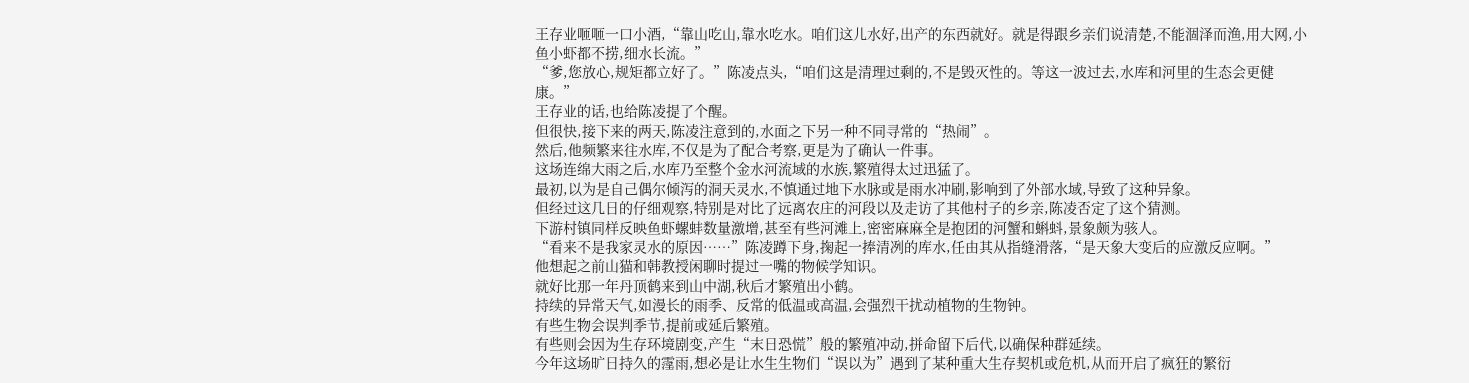王存业咂咂一口小酒,“靠山吃山,靠水吃水。咱们这儿水好,出产的东西就好。就是得跟乡亲们说清楚,不能涸泽而渔,用大网,小鱼小虾都不捞,细水长流。”
“爹,您放心,规矩都立好了。”陈凌点头,“咱们这是清理过剩的,不是毁灭性的。等这一波过去,水库和河里的生态会更健康。”
王存业的话,也给陈凌提了个醒。
但很快,接下来的两天,陈凌注意到的,水面之下另一种不同寻常的“热闹”。
然后,他频繁来往水库,不仅是为了配合考察,更是为了确认一件事。
这场连绵大雨之后,水库乃至整个金水河流域的水族,繁殖得太过迅猛了。
最初,以为是自己偶尔倾泻的洞天灵水,不慎通过地下水脉或是雨水冲刷,影响到了外部水域,导致了这种异象。
但经过这几日的仔细观察,特别是对比了远离农庄的河段以及走访了其他村子的乡亲,陈凌否定了这个猜测。
下游村镇同样反映鱼虾螺蚌数量激增,甚至有些河滩上,密密麻麻全是抱团的河蟹和蝌蚪,景象颇为骇人。
“看来不是我家灵水的原因……”陈凌蹲下身,掬起一捧清冽的库水,任由其从指缝滑落,“是天象大变后的应激反应啊。”
他想起之前山猫和韩教授闲聊时提过一嘴的物候学知识。
就好比那一年丹顶鹤来到山中湖,秋后才繁殖出小鹤。
持续的异常天气,如漫长的雨季、反常的低温或高温,会强烈干扰动植物的生物钟。
有些生物会误判季节,提前或延后繁殖。
有些则会因为生存环境剧变,产生“末日恐慌”般的繁殖冲动,拼命留下后代,以确保种群延续。
今年这场旷日持久的霪雨,想必是让水生生物们“误以为”遇到了某种重大生存契机或危机,从而开启了疯狂的繁衍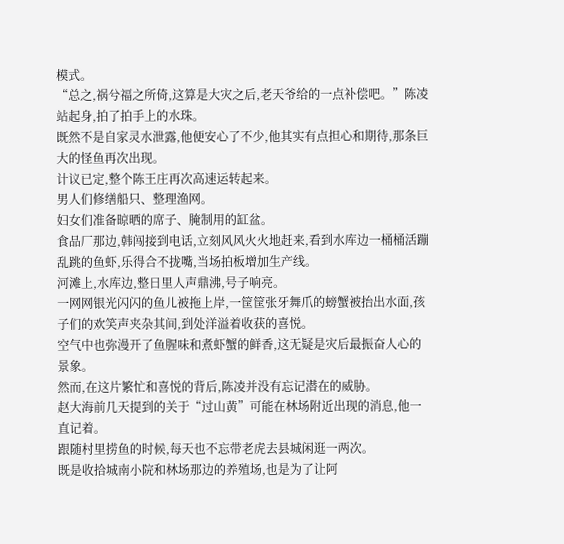模式。
“总之,祸兮福之所倚,这算是大灾之后,老天爷给的一点补偿吧。”陈凌站起身,拍了拍手上的水珠。
既然不是自家灵水泄露,他便安心了不少,他其实有点担心和期待,那条巨大的怪鱼再次出现。
计议已定,整个陈王庄再次高速运转起来。
男人们修缮船只、整理渔网。
妇女们准备晾晒的席子、腌制用的缸盆。
食品厂那边,韩闯接到电话,立刻风风火火地赶来,看到水库边一桶桶活蹦乱跳的鱼虾,乐得合不拢嘴,当场拍板增加生产线。
河滩上,水库边,整日里人声鼎沸,号子响亮。
一网网银光闪闪的鱼儿被拖上岸,一筐筐张牙舞爪的螃蟹被抬出水面,孩子们的欢笑声夹杂其间,到处洋溢着收获的喜悦。
空气中也弥漫开了鱼腥味和煮虾蟹的鲜香,这无疑是灾后最振奋人心的景象。
然而,在这片繁忙和喜悦的背后,陈凌并没有忘记潜在的威胁。
赵大海前几天提到的关于“过山黄”可能在林场附近出现的消息,他一直记着。
跟随村里捞鱼的时候,每天也不忘带老虎去县城闲逛一两次。
既是收拾城南小院和林场那边的养殖场,也是为了让阿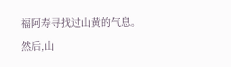福阿寿寻找过山黄的气息。
然后,山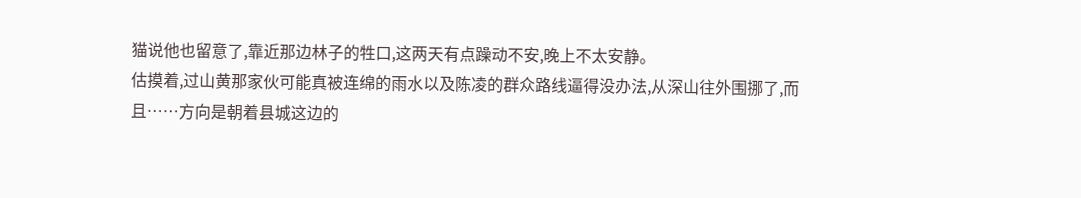猫说他也留意了,靠近那边林子的牲口,这两天有点躁动不安,晚上不太安静。
估摸着,过山黄那家伙可能真被连绵的雨水以及陈凌的群众路线逼得没办法,从深山往外围挪了,而且……方向是朝着县城这边的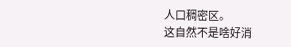人口稠密区。
这自然不是啥好消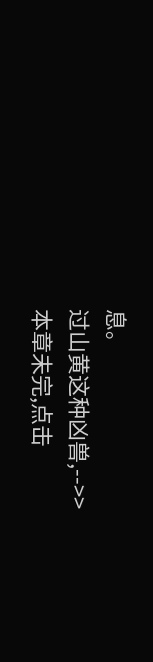息。
过山黄这种凶兽,-->>
本章未完,点击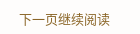下一页继续阅读